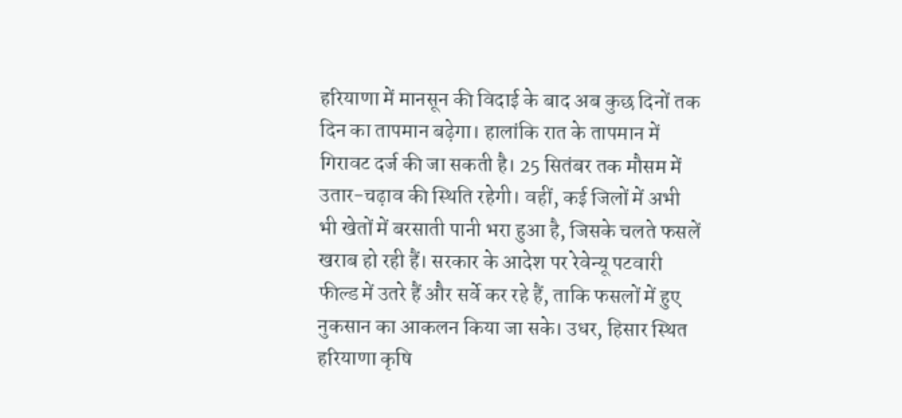हरियाणा में मानसून की विदाई के बाद अब कुछ दिनों तक दिन का तापमान बढ़ेगा। हालांकि रात के तापमान में गिरावट दर्ज की जा सकती है। 25 सितंबर तक मौसम में उतार-चढ़ाव की स्थिति रहेगी। वहीं, कई जिलों में अभी भी खेतों में बरसाती पानी भरा हुआ है, जिसके चलते फसलें खराब हो रही हैं। सरकार के आदेश पर रेवेन्यू पटवारी फील्ड में उतरे हैं और सर्वे कर रहे हैं, ताकि फसलों में हुए नुकसान का आकलन किया जा सके। उधर, हिसार स्थित हरियाणा कृषि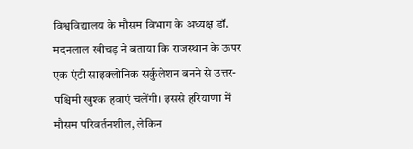विश्वविद्यालय के मौसम विभाग के अध्यक्ष डॉ. मदनलाल खीचड़ ने बताया कि राजस्थान के ऊपर एक एंटी साइक्लोनिक सर्कुलेशन बनने से उत्तर- पश्चिमी खुश्क हवाएं चलेंगी। इससे हरियाणा में मौसम परिवर्तनशील, लेकिन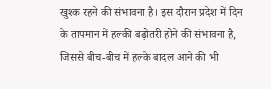खुश्क रहने की संभावना है। इस दौरान प्रदेश में दिन के तापमान में हल्की बढ़ोतरी होने की संभावना है, जिससे बीच-बीच में हल्के बादल आने की भी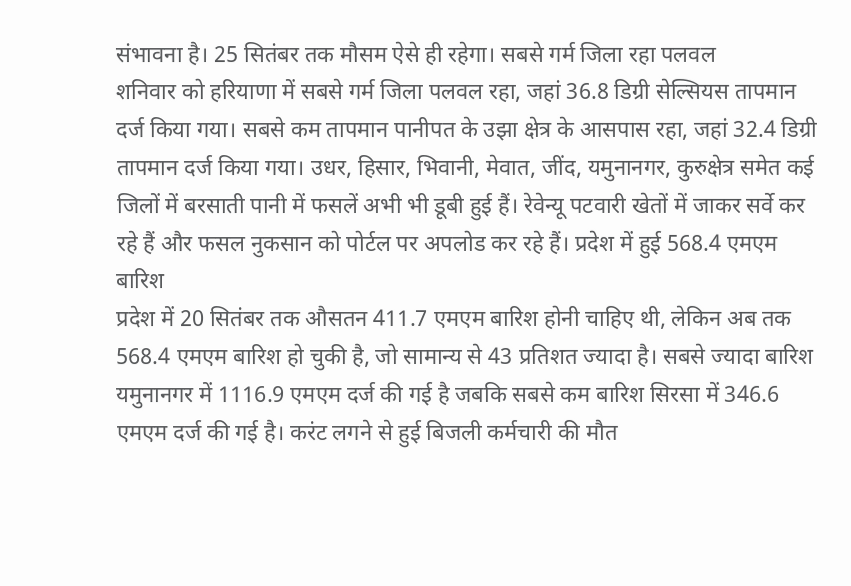संभावना है। 25 सितंबर तक मौसम ऐसे ही रहेगा। सबसे गर्म जिला रहा पलवल
शनिवार को हरियाणा में सबसे गर्म जिला पलवल रहा, जहां 36.8 डिग्री सेल्सियस तापमान दर्ज किया गया। सबसे कम तापमान पानीपत के उझा क्षेत्र के आसपास रहा, जहां 32.4 डिग्री तापमान दर्ज किया गया। उधर, हिसार, भिवानी, मेवात, जींद, यमुनानगर, कुरुक्षेत्र समेत कई जिलों में बरसाती पानी में फसलें अभी भी डूबी हुई हैं। रेवेन्यू पटवारी खेतों में जाकर सर्वे कर रहे हैं और फसल नुकसान को पोर्टल पर अपलोड कर रहे हैं। प्रदेश में हुई 568.4 एमएम बारिश
प्रदेश में 20 सितंबर तक औसतन 411.7 एमएम बारिश होनी चाहिए थी, लेकिन अब तक 568.4 एमएम बारिश हो चुकी है, जो सामान्य से 43 प्रतिशत ज्यादा है। सबसे ज्यादा बारिश यमुनानगर में 1116.9 एमएम दर्ज की गई है जबकि सबसे कम बारिश सिरसा में 346.6 एमएम दर्ज की गई है। करंट लगने से हुई बिजली कर्मचारी की मौत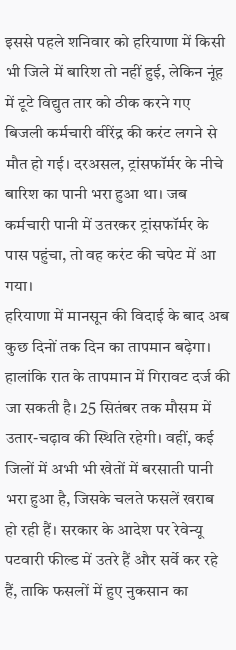इससे पहले शनिवार को हरियाणा में किसी भी जिले में बारिश तो नहीं हुई, लेकिन नूंह में टूटे विद्युत तार को ठीक करने गए बिजली कर्मचारी वीरेंद्र की करंट लगने से मौत हो गई। दरअसल, ट्रांसफॉर्मर के नीचे बारिश का पानी भरा हुआ था। जब कर्मचारी पानी में उतरकर ट्रांसफॉर्मर के पास पहुंचा, तो वह करंट की चपेट में आ गया।
हरियाणा में मानसून की विदाई के बाद अब कुछ दिनों तक दिन का तापमान बढ़ेगा। हालांकि रात के तापमान में गिरावट दर्ज की जा सकती है। 25 सितंबर तक मौसम में उतार-चढ़ाव की स्थिति रहेगी। वहीं, कई जिलों में अभी भी खेतों में बरसाती पानी भरा हुआ है, जिसके चलते फसलें खराब हो रही हैं। सरकार के आदेश पर रेवेन्यू पटवारी फील्ड में उतरे हैं और सर्वे कर रहे हैं, ताकि फसलों में हुए नुकसान का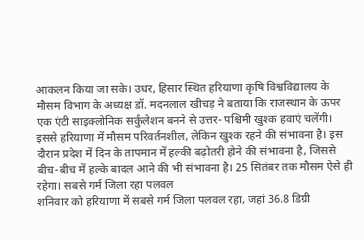आकलन किया जा सके। उधर, हिसार स्थित हरियाणा कृषि विश्वविद्यालय के मौसम विभाग के अध्यक्ष डॉ. मदनलाल खीचड़ ने बताया कि राजस्थान के ऊपर एक एंटी साइक्लोनिक सर्कुलेशन बनने से उत्तर- पश्चिमी खुश्क हवाएं चलेंगी। इससे हरियाणा में मौसम परिवर्तनशील, लेकिन खुश्क रहने की संभावना है। इस दौरान प्रदेश में दिन के तापमान में हल्की बढ़ोतरी होने की संभावना है, जिससे बीच-बीच में हल्के बादल आने की भी संभावना है। 25 सितंबर तक मौसम ऐसे ही रहेगा। सबसे गर्म जिला रहा पलवल
शनिवार को हरियाणा में सबसे गर्म जिला पलवल रहा, जहां 36.8 डिग्री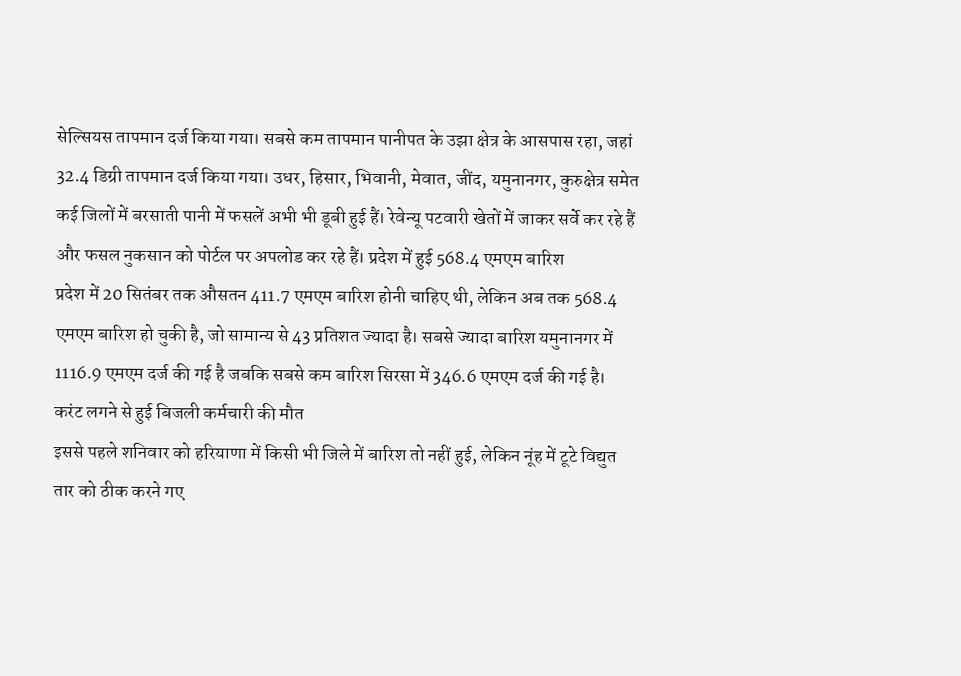सेल्सियस तापमान दर्ज किया गया। सबसे कम तापमान पानीपत के उझा क्षेत्र के आसपास रहा, जहां 32.4 डिग्री तापमान दर्ज किया गया। उधर, हिसार, भिवानी, मेवात, जींद, यमुनानगर, कुरुक्षेत्र समेत कई जिलों में बरसाती पानी में फसलें अभी भी डूबी हुई हैं। रेवेन्यू पटवारी खेतों में जाकर सर्वे कर रहे हैं और फसल नुकसान को पोर्टल पर अपलोड कर रहे हैं। प्रदेश में हुई 568.4 एमएम बारिश
प्रदेश में 20 सितंबर तक औसतन 411.7 एमएम बारिश होनी चाहिए थी, लेकिन अब तक 568.4 एमएम बारिश हो चुकी है, जो सामान्य से 43 प्रतिशत ज्यादा है। सबसे ज्यादा बारिश यमुनानगर में 1116.9 एमएम दर्ज की गई है जबकि सबसे कम बारिश सिरसा में 346.6 एमएम दर्ज की गई है। करंट लगने से हुई बिजली कर्मचारी की मौत
इससे पहले शनिवार को हरियाणा में किसी भी जिले में बारिश तो नहीं हुई, लेकिन नूंह में टूटे विद्युत तार को ठीक करने गए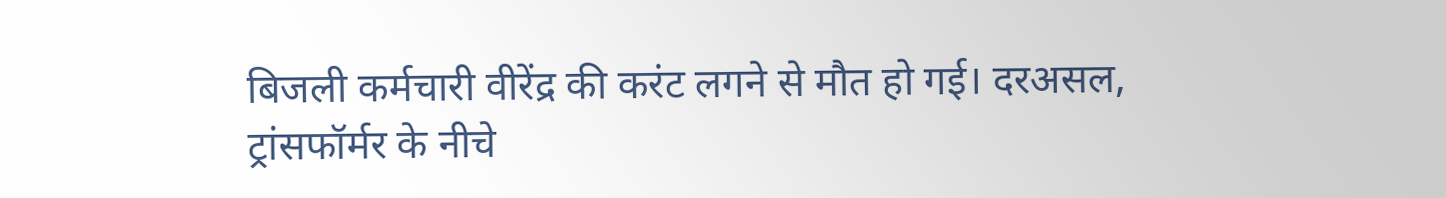बिजली कर्मचारी वीरेंद्र की करंट लगने से मौत हो गई। दरअसल, ट्रांसफॉर्मर के नीचे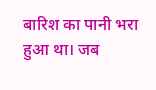बारिश का पानी भरा हुआ था। जब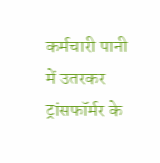कर्मचारी पानी में उतरकर ट्रांसफॉर्मर के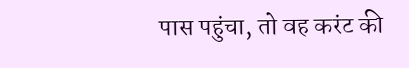पास पहुंचा, तो वह करंट की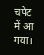चपेट में आ गया।